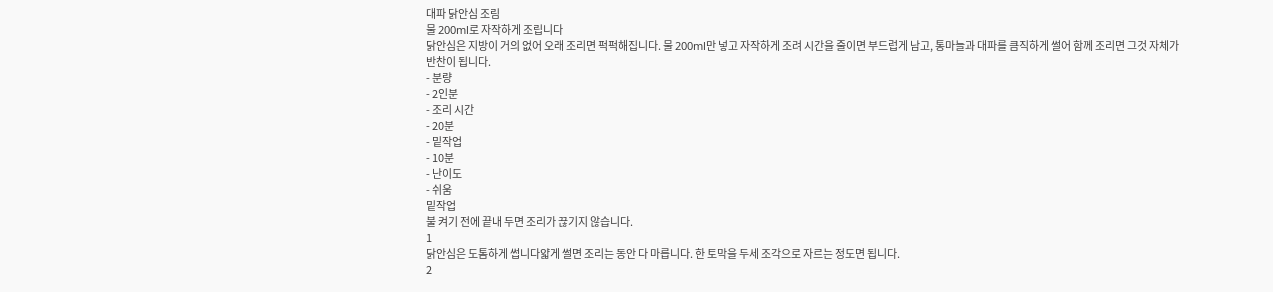대파 닭안심 조림
물 200ml로 자작하게 조립니다
닭안심은 지방이 거의 없어 오래 조리면 퍽퍽해집니다. 물 200ml만 넣고 자작하게 조려 시간을 줄이면 부드럽게 남고, 통마늘과 대파를 큼직하게 썰어 함께 조리면 그것 자체가 반찬이 됩니다.
- 분량
- 2인분
- 조리 시간
- 20분
- 밑작업
- 10분
- 난이도
- 쉬움
밑작업
불 켜기 전에 끝내 두면 조리가 끊기지 않습니다.
1
닭안심은 도톰하게 썹니다얇게 썰면 조리는 동안 다 마릅니다. 한 토막을 두세 조각으로 자르는 정도면 됩니다.
2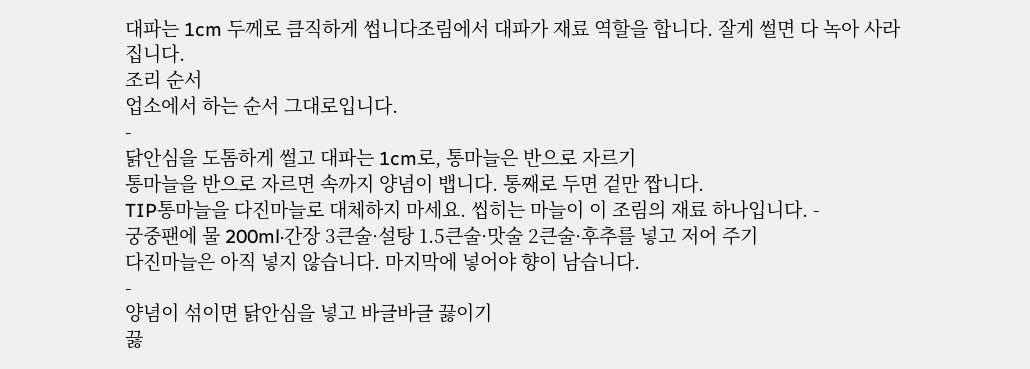대파는 1cm 두께로 큼직하게 썹니다조림에서 대파가 재료 역할을 합니다. 잘게 썰면 다 녹아 사라집니다.
조리 순서
업소에서 하는 순서 그대로입니다.
-
닭안심을 도톰하게 썰고 대파는 1cm로, 통마늘은 반으로 자르기
통마늘을 반으로 자르면 속까지 양념이 뱁니다. 통째로 두면 겉만 짭니다.
TIP통마늘을 다진마늘로 대체하지 마세요. 씹히는 마늘이 이 조림의 재료 하나입니다. -
궁중팬에 물 200ml·간장 3큰술·설탕 1.5큰술·맛술 2큰술·후추를 넣고 저어 주기
다진마늘은 아직 넣지 않습니다. 마지막에 넣어야 향이 남습니다.
-
양념이 섞이면 닭안심을 넣고 바글바글 끓이기
끓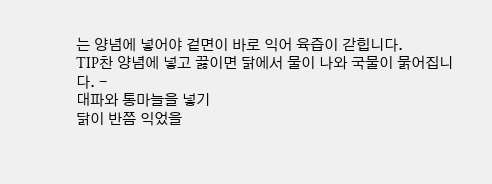는 양념에 넣어야 겉면이 바로 익어 육즙이 갇힙니다.
TIP찬 양념에 넣고 끓이면 닭에서 물이 나와 국물이 묽어집니다. -
대파와 통마늘을 넣기
닭이 반쯤 익었을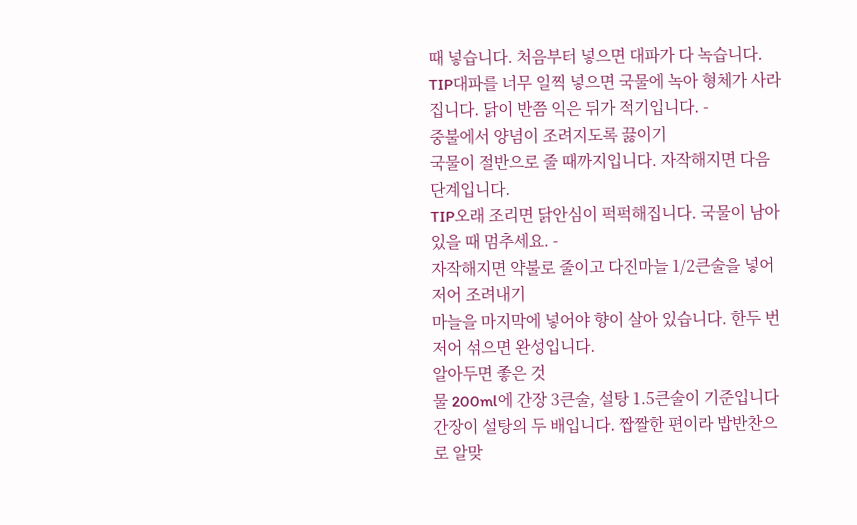때 넣습니다. 처음부터 넣으면 대파가 다 녹습니다.
TIP대파를 너무 일찍 넣으면 국물에 녹아 형체가 사라집니다. 닭이 반쯤 익은 뒤가 적기입니다. -
중불에서 양념이 조려지도록 끓이기
국물이 절반으로 줄 때까지입니다. 자작해지면 다음 단계입니다.
TIP오래 조리면 닭안심이 퍽퍽해집니다. 국물이 남아 있을 때 멈추세요. -
자작해지면 약불로 줄이고 다진마늘 1/2큰술을 넣어 저어 조려내기
마늘을 마지막에 넣어야 향이 살아 있습니다. 한두 번 저어 섞으면 완성입니다.
알아두면 좋은 것
물 200ml에 간장 3큰술, 설탕 1.5큰술이 기준입니다
간장이 설탕의 두 배입니다. 짭짤한 편이라 밥반찬으로 알맞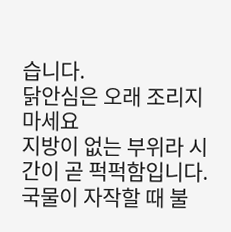습니다.
닭안심은 오래 조리지 마세요
지방이 없는 부위라 시간이 곧 퍽퍽함입니다. 국물이 자작할 때 불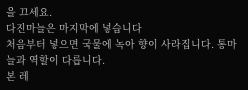을 끄세요.
다진마늘은 마지막에 넣습니다
처음부터 넣으면 국물에 녹아 향이 사라집니다. 통마늘과 역할이 다릅니다.
본 레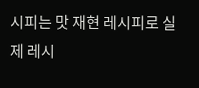시피는 맛 재현 레시피로 실제 레시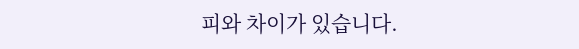피와 차이가 있습니다.